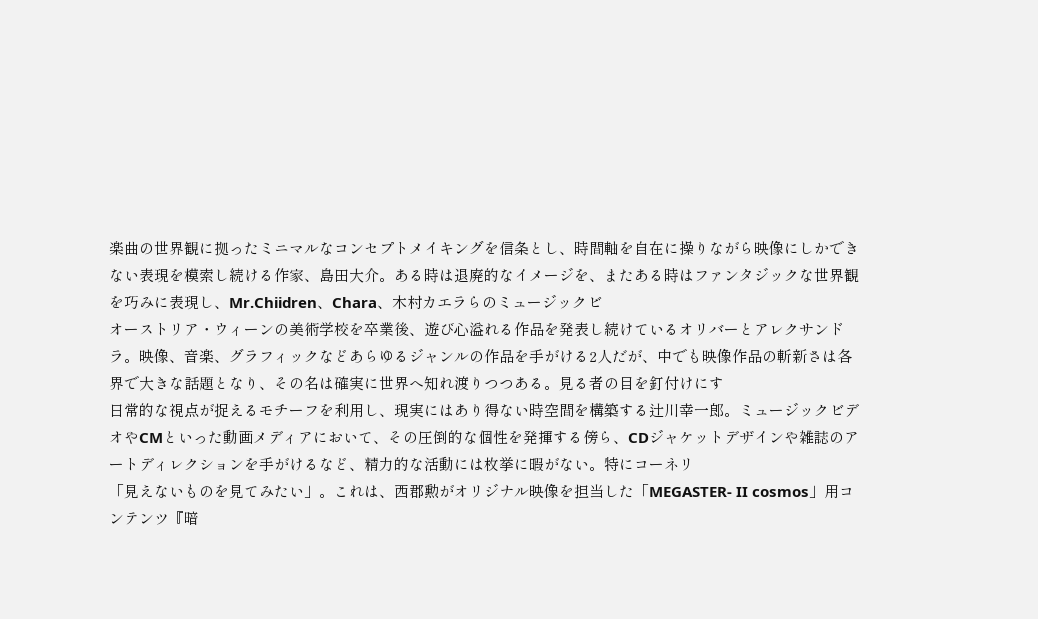楽曲の世界観に拠ったミニマルなコンセプトメイキングを信条とし、時間軸を自在に操りながら映像にしかできない表現を模索し続ける作家、島田大介。ある時は退廃的なイメージを、またある時はファンタジックな世界観を巧みに表現し、Mr.Chiidren、Chara、木村カエラらのミュージックビ
オーストリア・ウィーンの美術学校を卒業後、遊び心溢れる作品を発表し続けているオリバーとアレクサンドラ。映像、音楽、グラフィックなどあらゆるジャンルの作品を手がける2人だが、中でも映像作品の斬新さは各界で大きな話題となり、その名は確実に世界へ知れ渡りつつある。見る者の目を釘付けにす
日常的な視点が捉えるモチーフを利用し、現実にはあり得ない時空間を構築する辻川幸一郎。ミュージックビデオやCMといった動画メディアにおいて、その圧倒的な個性を発揮する傍ら、CDジャケットデザインや雑誌のアートディレクションを手がけるなど、精力的な活動には枚挙に暇がない。特にコーネリ
「見えないものを見てみたい」。これは、西郡勲がオリジナル映像を担当した「MEGASTER- II cosmos」用コンテンツ『暗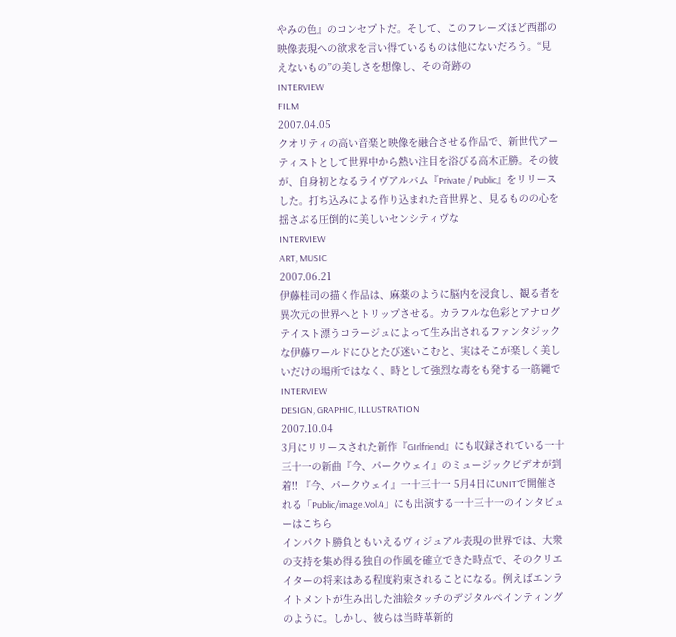やみの色』のコンセプトだ。そして、このフレーズほど西郡の映像表現への欲求を言い得ているものは他にないだろう。“見えないもの”の美しさを想像し、その奇跡の
INTERVIEW
FILM
2007.04.05
クオリティの高い音楽と映像を融合させる作品で、新世代アーティストとして世界中から熱い注目を浴びる高木正勝。その彼が、自身初となるライヴアルバム『Private / Public』をリリースした。打ち込みによる作り込まれた音世界と、見るものの心を揺さぶる圧倒的に美しいセンシティヴな
INTERVIEW
ART, MUSIC
2007.06.21
伊藤桂司の描く作品は、麻薬のように脳内を浸食し、観る者を異次元の世界へとトリップさせる。カラフルな色彩とアナログテイスト漂うコラージュによって生み出されるファンタジックな伊藤ワールドにひとたび迷いこむと、実はそこが楽しく美しいだけの場所ではなく、時として強烈な毒をも発する一筋縄で
INTERVIEW
DESIGN, GRAPHIC, ILLUSTRATION
2007.10.04
3月にリリースされた新作『GIrlfriend』にも収録されている一十三十一の新曲『今、パークウェイ』のミュージックビデオが到着!! 『今、パークウェイ』一十三十一 5月4日にUNITで開催される「Public/image.Vol.4」にも出演する一十三十一のインタビューはこちら
インパクト勝負ともいえるヴィジュアル表現の世界では、大衆の支持を集め得る独自の作風を確立できた時点で、そのクリエイターの将来はある程度約束されることになる。例えばエンライトメントが生み出した油絵タッチのデジタルペインティングのように。しかし、彼らは当時革新的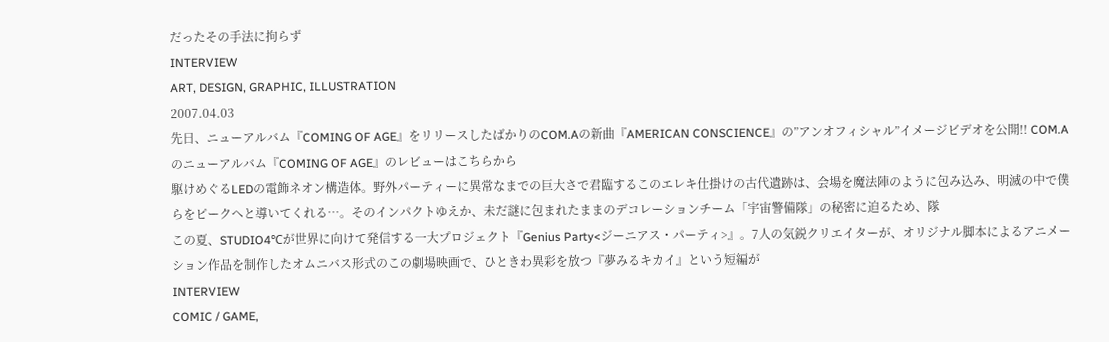だったその手法に拘らず
INTERVIEW
ART, DESIGN, GRAPHIC, ILLUSTRATION
2007.04.03
先日、ニューアルバム『COMING OF AGE』をリリースしたばかりのCOM.Aの新曲『AMERICAN CONSCIENCE』の”アンオフィシャル”イメージビデオを公開!! COM.Aのニューアルバム『COMING OF AGE』のレビューはこちらから
駆けめぐるLEDの電飾ネオン構造体。野外パーティーに異常なまでの巨大さで君臨するこのエレキ仕掛けの古代遺跡は、会場を魔法陣のように包み込み、明滅の中で僕らをピークへと導いてくれる…。そのインパクトゆえか、未だ謎に包まれたままのデコレーションチーム「宇宙警備隊」の秘密に迫るため、隊
この夏、STUDIO4℃が世界に向けて発信する一大プロジェクト『Genius Party<ジーニアス・パーティ>』。7人の気鋭クリエイターが、オリジナル脚本によるアニメーション作品を制作したオムニバス形式のこの劇場映画で、ひときわ異彩を放つ『夢みるキカイ』という短編が
INTERVIEW
COMIC / GAME,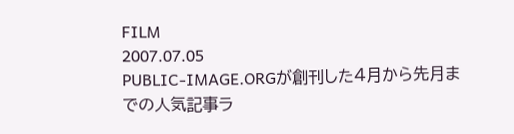FILM
2007.07.05
PUBLIC-IMAGE.ORGが創刊した4月から先月までの人気記事ラ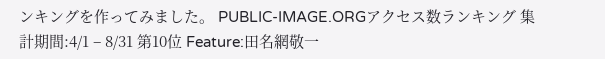ンキングを作ってみました。 PUBLIC-IMAGE.ORGアクセス数ランキング 集計期間:4/1 – 8/31 第10位 Feature:田名網敬一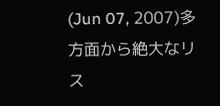(Jun 07, 2007)多方面から絶大なリス